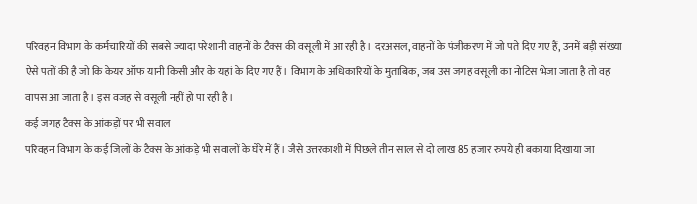परिवहन विभाग के कर्मचारियों की सबसे ज्यादा परेशानी वाहनों के टैक्स की वसूली में आ रही है। दरअसल, वाहनों के पंजीकरण में जो पते दिए गए हैं, उनमें बड़ी संख्या ऐसे पतों की है जो कि केयर ऑफ यानी किसी और के यहां के दिए गए हैं। विभाग के अधिकारियों के मुताबिक, जब उस जगह वसूली का नोटिस भेजा जाता है तो वह वापस आ जाता है। इस वजह से वसूली नहीं हो पा रही है।
कई जगह टैक्स के आंकड़ों पर भी सवाल
परिवहन विभाग के कई जिलों के टैक्स के आंकड़े भी सवालों के घेरे में हैं। जैसे उत्तरकाशी में पिछले तीन साल से दो लाख 85 हजार रुपये ही बकाया दिखाया जा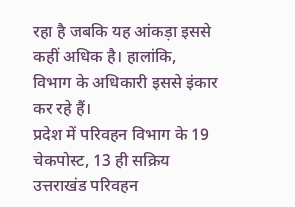रहा है जबकि यह आंकड़ा इससे कहीं अधिक है। हालांकि, विभाग के अधिकारी इससे इंकार कर रहे हैं।
प्रदेश में परिवहन विभाग के 19 चेकपोस्ट, 13 ही सक्रिय
उत्तराखंड परिवहन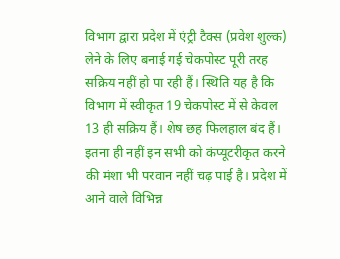विभाग द्वारा प्रदेश में एंट्री टैक्स (प्रवेश शुल्क) लेने के लिए बनाई गई चेकपोस्ट पूरी तरह सक्रिय नहीं हो पा रही हैं। स्थिति यह है कि विभाग में स्वीकृत 19 चेकपोस्ट में से केवल 13 ही सक्रिय हैं। शेष छह फिलहाल बंद हैं। इतना ही नहीं इन सभी को कंप्यूटरीकृत करने की मंशा भी परवान नहीं चढ़ पाई है। प्रदेश में आने वाले विभिन्न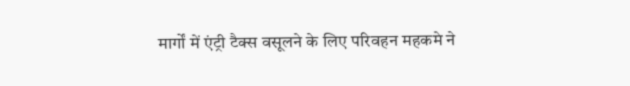मार्गों में एंट्री टैक्स वसूलने के लिए परिवहन महकमे ने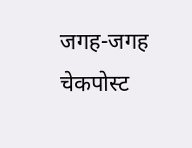जगह-जगह चेकपोस्ट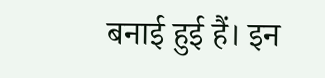बनाई हुई हैं। इन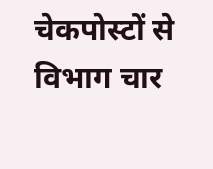चेकपोस्टों से विभाग चार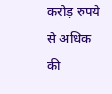करोड़ रुपये से अधिक की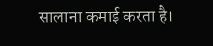सालाना कमाई करता है।